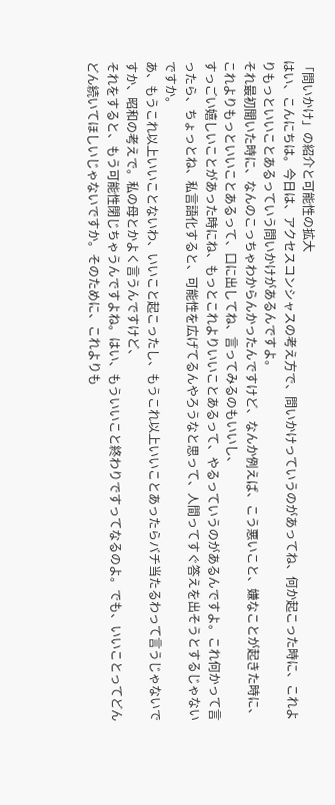「問いかけ」の紹介と可能性の拡大
はい、こんにちは。今日は、アクセスコンシャスの考え方で、問いかけっていうのがあってね、何か起こった時に、これよりもっといいことあるっていう問いかけがあるんですよ。
それ最初聞いた時に、なんのこっちゃわからんかったんですけど、なんか例えば、こう悪いこと、嫌なことが起きた時に、これよりもっといいことあるって、口に出してね、言ってみるのもいいし、
すっごい嬉しいことがあった時にね、もっとこれよりいいことあるって、やるっていうのがあるんですよ。これ何かって言ったら、ちょっとね、私言語化すると、可能性を広げてるんやろうなと思って、人間ってすぐ答えを出そうとするじゃないですか。
あ、もうこれ以上いいことないわ、いいこと起こったし、もうこれ以上いいことあったらバチ当たるわって言うじゃないですか、昭和の考えで。私の母とかよく言うんですけど、
それをすると、もう可能性閉じちゃうんですよね。はい、もういいこと終わりですってなるのよ。でも、いいことってどんどん続いてほしいじゃないですか。そのために、これよりも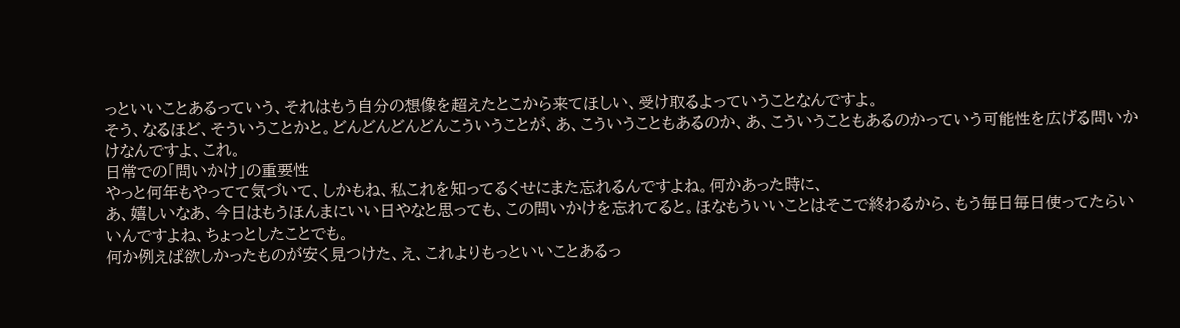っといいことあるっていう、それはもう自分の想像を超えたとこから来てほしい、受け取るよっていうことなんですよ。
そう、なるほど、そういうことかと。どんどんどんどんこういうことが、あ、こういうこともあるのか、あ、こういうこともあるのかっていう可能性を広げる問いかけなんですよ、これ。
日常での「問いかけ」の重要性
やっと何年もやってて気づいて、しかもね、私これを知ってるくせにまた忘れるんですよね。何かあった時に、
あ、嬉しいなあ、今日はもうほんまにいい日やなと思っても、この問いかけを忘れてると。ほなもういいことはそこで終わるから、もう毎日毎日使ってたらいいんですよね、ちょっとしたことでも。
何か例えば欲しかったものが安く見つけた、え、これよりもっといいことあるっ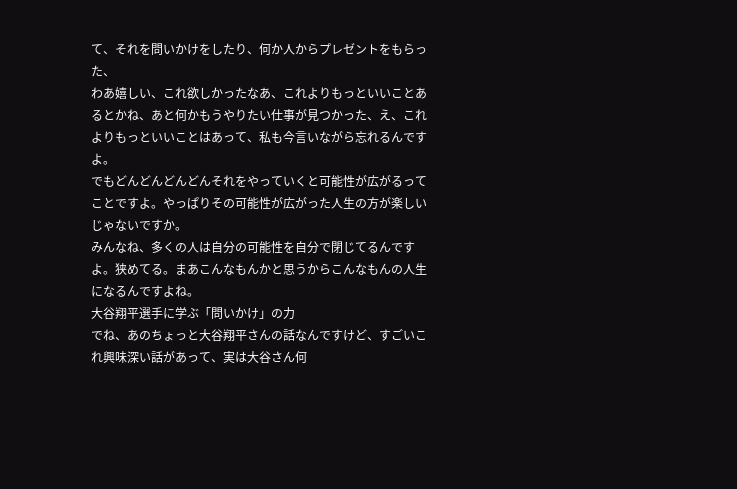て、それを問いかけをしたり、何か人からプレゼントをもらった、
わあ嬉しい、これ欲しかったなあ、これよりもっといいことあるとかね、あと何かもうやりたい仕事が見つかった、え、これよりもっといいことはあって、私も今言いながら忘れるんですよ。
でもどんどんどんどんそれをやっていくと可能性が広がるってことですよ。やっぱりその可能性が広がった人生の方が楽しいじゃないですか。
みんなね、多くの人は自分の可能性を自分で閉じてるんですよ。狭めてる。まあこんなもんかと思うからこんなもんの人生になるんですよね。
大谷翔平選手に学ぶ「問いかけ」の力
でね、あのちょっと大谷翔平さんの話なんですけど、すごいこれ興味深い話があって、実は大谷さん何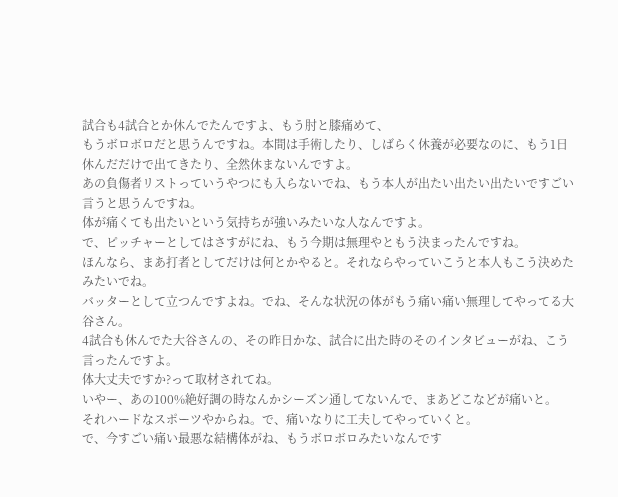試合も4試合とか休んでたんですよ、もう肘と膝痛めて、
もうボロボロだと思うんですね。本間は手術したり、しばらく休養が必要なのに、もう1日休んだだけで出てきたり、全然休まないんですよ。
あの負傷者リストっていうやつにも入らないでね、もう本人が出たい出たい出たいですごい言うと思うんですね。
体が痛くても出たいという気持ちが強いみたいな人なんですよ。
で、ピッチャーとしてはさすがにね、もう今期は無理やともう決まったんですね。
ほんなら、まあ打者としてだけは何とかやると。それならやっていこうと本人もこう決めたみたいでね。
バッターとして立つんですよね。でね、そんな状況の体がもう痛い痛い無理してやってる大谷さん。
4試合も休んでた大谷さんの、その昨日かな、試合に出た時のそのインタビューがね、こう言ったんですよ。
体大丈夫ですか?って取材されてね。
いやー、あの100%絶好調の時なんかシーズン通してないんで、まあどこなどが痛いと。
それハードなスポーツやからね。で、痛いなりに工夫してやっていくと。
で、今すごい痛い最悪な結構体がね、もうボロボロみたいなんです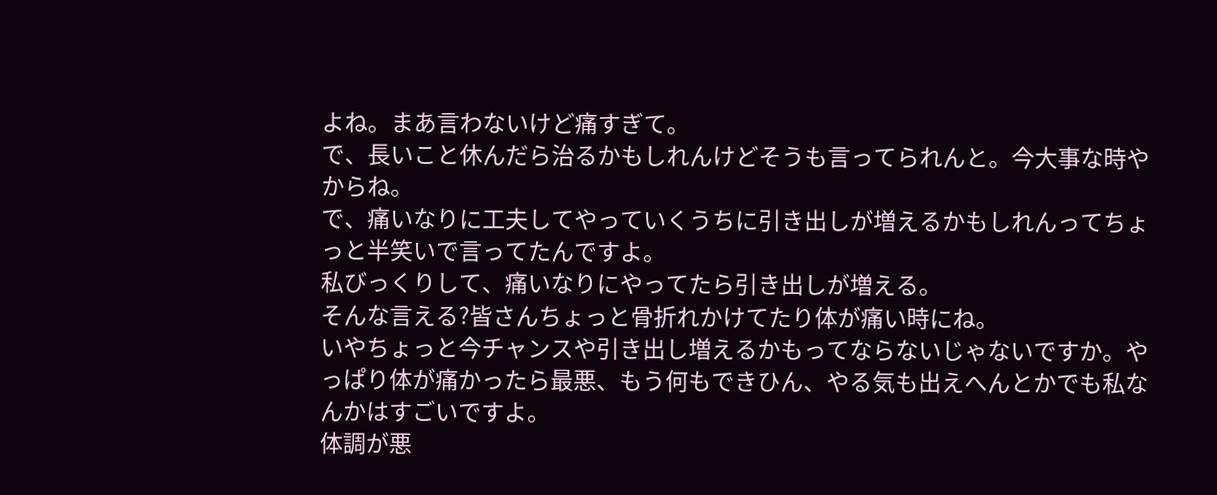よね。まあ言わないけど痛すぎて。
で、長いこと休んだら治るかもしれんけどそうも言ってられんと。今大事な時やからね。
で、痛いなりに工夫してやっていくうちに引き出しが増えるかもしれんってちょっと半笑いで言ってたんですよ。
私びっくりして、痛いなりにやってたら引き出しが増える。
そんな言える?皆さんちょっと骨折れかけてたり体が痛い時にね。
いやちょっと今チャンスや引き出し増えるかもってならないじゃないですか。やっぱり体が痛かったら最悪、もう何もできひん、やる気も出えへんとかでも私なんかはすごいですよ。
体調が悪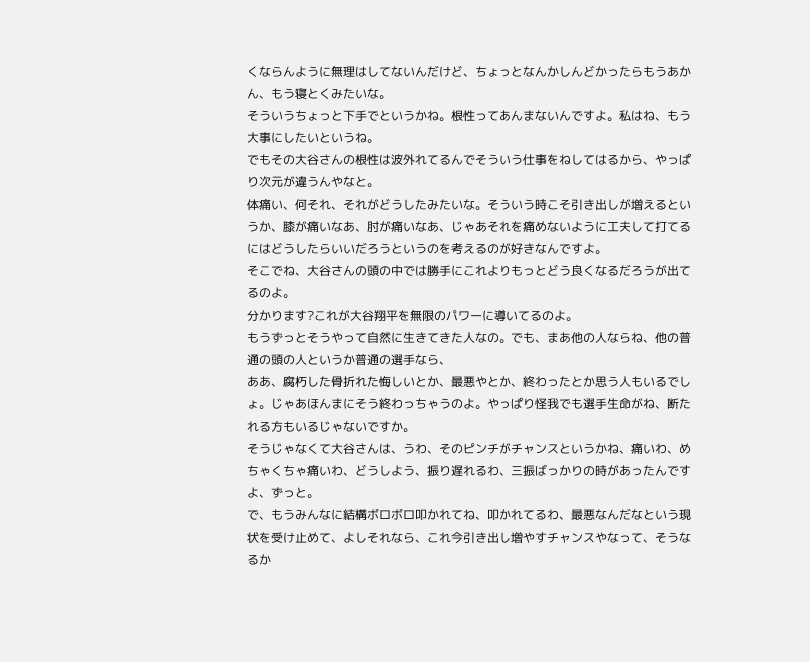くならんように無理はしてないんだけど、ちょっとなんかしんどかったらもうあかん、もう寝とくみたいな。
そういうちょっと下手でというかね。根性ってあんまないんですよ。私はね、もう大事にしたいというね。
でもその大谷さんの根性は波外れてるんでそういう仕事をねしてはるから、やっぱり次元が違うんやなと。
体痛い、何それ、それがどうしたみたいな。そういう時こそ引き出しが増えるというか、膝が痛いなあ、肘が痛いなあ、じゃあそれを痛めないように工夫して打てるにはどうしたらいいだろうというのを考えるのが好きなんですよ。
そこでね、大谷さんの頭の中では勝手にこれよりもっとどう良くなるだろうが出てるのよ。
分かります?これが大谷翔平を無限のパワーに導いてるのよ。
もうずっとそうやって自然に生きてきた人なの。でも、まあ他の人ならね、他の普通の頭の人というか普通の選手なら、
ああ、腐朽した骨折れた悔しいとか、最悪やとか、終わったとか思う人もいるでしょ。じゃあほんまにそう終わっちゃうのよ。やっぱり怪我でも選手生命がね、断たれる方もいるじゃないですか。
そうじゃなくて大谷さんは、うわ、そのピンチがチャンスというかね、痛いわ、めちゃくちゃ痛いわ、どうしよう、振り遅れるわ、三振ばっかりの時があったんですよ、ずっと。
で、もうみんなに結構ボロボロ叩かれてね、叩かれてるわ、最悪なんだなという現状を受け止めて、よしそれなら、これ今引き出し増やすチャンスやなって、そうなるか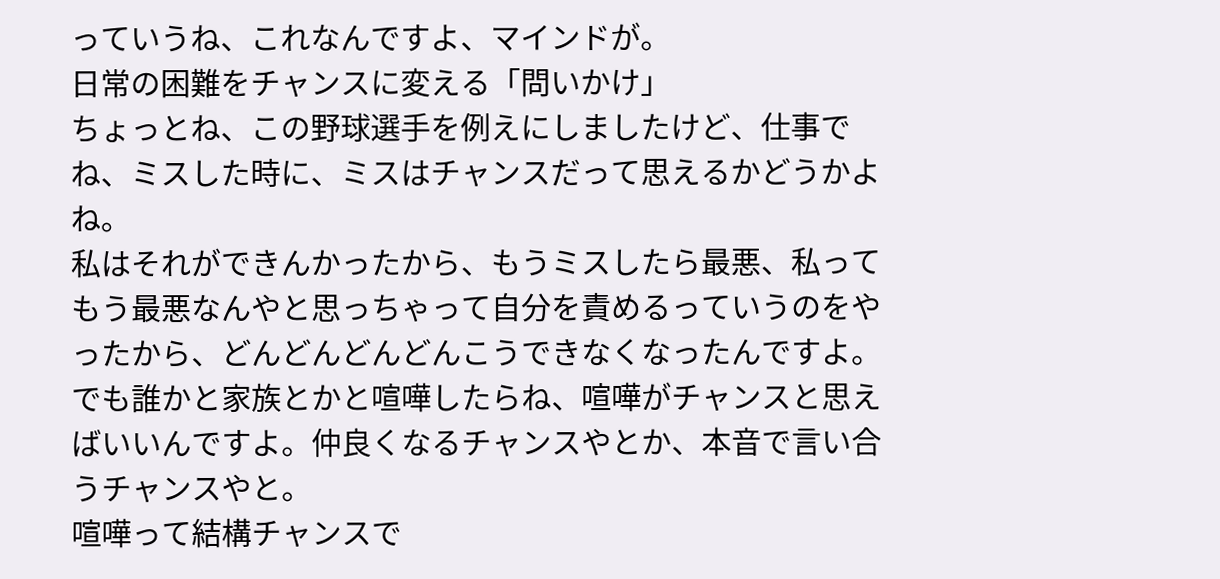っていうね、これなんですよ、マインドが。
日常の困難をチャンスに変える「問いかけ」
ちょっとね、この野球選手を例えにしましたけど、仕事でね、ミスした時に、ミスはチャンスだって思えるかどうかよね。
私はそれができんかったから、もうミスしたら最悪、私ってもう最悪なんやと思っちゃって自分を責めるっていうのをやったから、どんどんどんどんこうできなくなったんですよ。
でも誰かと家族とかと喧嘩したらね、喧嘩がチャンスと思えばいいんですよ。仲良くなるチャンスやとか、本音で言い合うチャンスやと。
喧嘩って結構チャンスで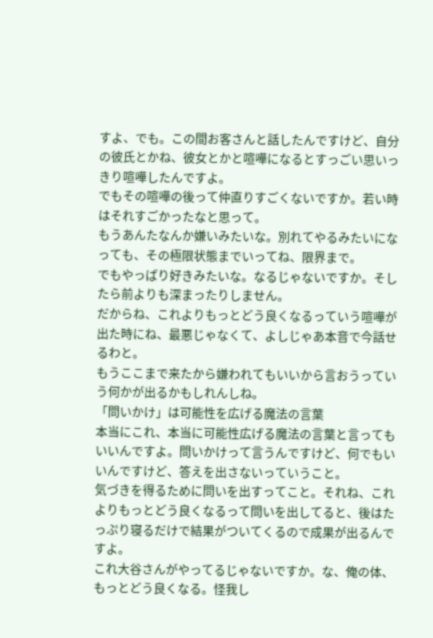すよ、でも。この間お客さんと話したんですけど、自分の彼氏とかね、彼女とかと喧嘩になるとすっごい思いっきり喧嘩したんですよ。
でもその喧嘩の後って仲直りすごくないですか。若い時はそれすごかったなと思って。
もうあんたなんか嫌いみたいな。別れてやるみたいになっても、その極限状態までいってね、限界まで。
でもやっぱり好きみたいな。なるじゃないですか。そしたら前よりも深まったりしません。
だからね、これよりもっとどう良くなるっていう喧嘩が出た時にね、最悪じゃなくて、よしじゃあ本音で今話せるわと。
もうここまで来たから嫌われてもいいから言おうっていう何かが出るかもしれんしね。
「問いかけ」は可能性を広げる魔法の言葉
本当にこれ、本当に可能性広げる魔法の言葉と言ってもいいんですよ。問いかけって言うんですけど、何でもいいんですけど、答えを出さないっていうこと。
気づきを得るために問いを出すってこと。それね、これよりもっとどう良くなるって問いを出してると、後はたっぷり寝るだけで結果がついてくるので成果が出るんですよ。
これ大谷さんがやってるじゃないですか。な、俺の体、もっとどう良くなる。怪我し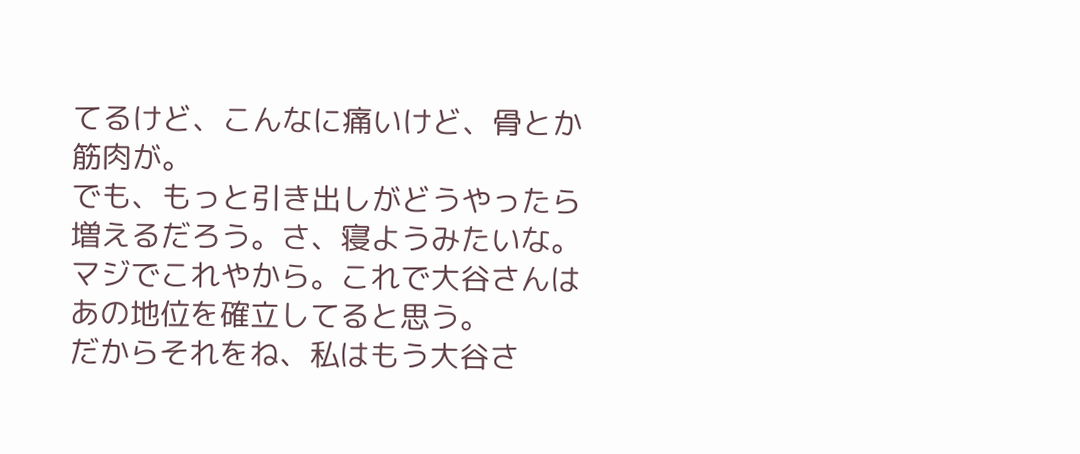てるけど、こんなに痛いけど、骨とか筋肉が。
でも、もっと引き出しがどうやったら増えるだろう。さ、寝ようみたいな。
マジでこれやから。これで大谷さんはあの地位を確立してると思う。
だからそれをね、私はもう大谷さ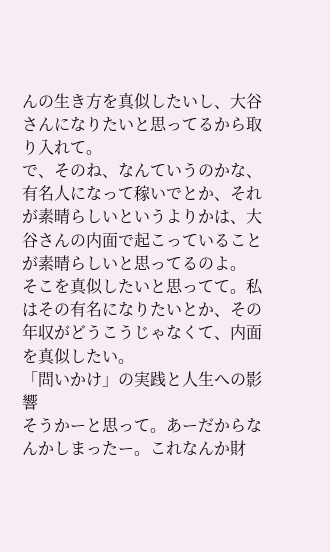んの生き方を真似したいし、大谷さんになりたいと思ってるから取り入れて。
で、そのね、なんていうのかな、有名人になって稼いでとか、それが素晴らしいというよりかは、大谷さんの内面で起こっていることが素晴らしいと思ってるのよ。
そこを真似したいと思ってて。私はその有名になりたいとか、その年収がどうこうじゃなくて、内面を真似したい。
「問いかけ」の実践と人生への影響
そうかーと思って。あーだからなんかしまったー。これなんか財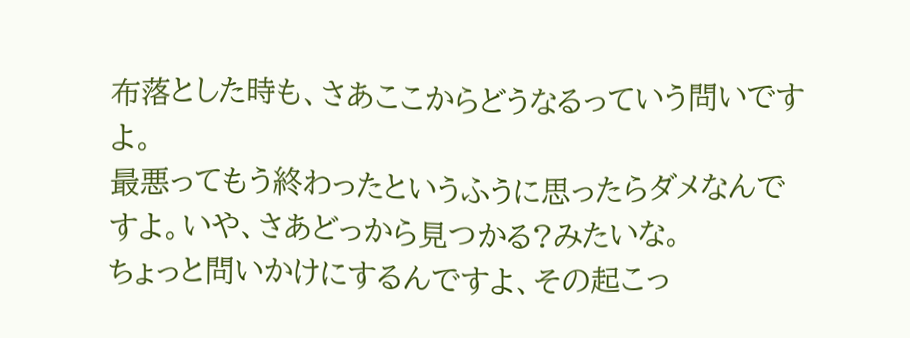布落とした時も、さあここからどうなるっていう問いですよ。
最悪ってもう終わったというふうに思ったらダメなんですよ。いや、さあどっから見つかる?みたいな。
ちょっと問いかけにするんですよ、その起こっ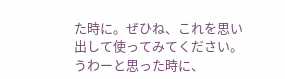た時に。ぜひね、これを思い出して使ってみてください。
うわーと思った時に、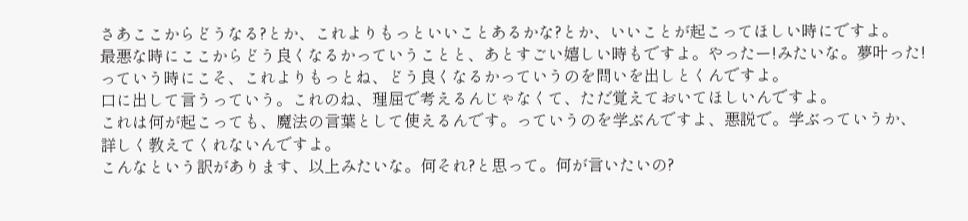さあここからどうなる?とか、これよりもっといいことあるかな?とか、いいことが起こってほしい時にですよ。
最悪な時にここからどう良くなるかっていうことと、あとすごい嬉しい時もですよ。やったー!みたいな。夢叶った!っていう時にこそ、これよりもっとね、どう良くなるかっていうのを問いを出しとくんですよ。
口に出して言うっていう。これのね、理屈で考えるんじゃなくて、ただ覚えておいてほしいんですよ。
これは何が起こっても、魔法の言葉として使えるんです。っていうのを学ぶんですよ、悪説で。学ぶっていうか、詳しく教えてくれないんですよ。
こんなという訳があります、以上みたいな。何それ?と思って。何が言いたいの?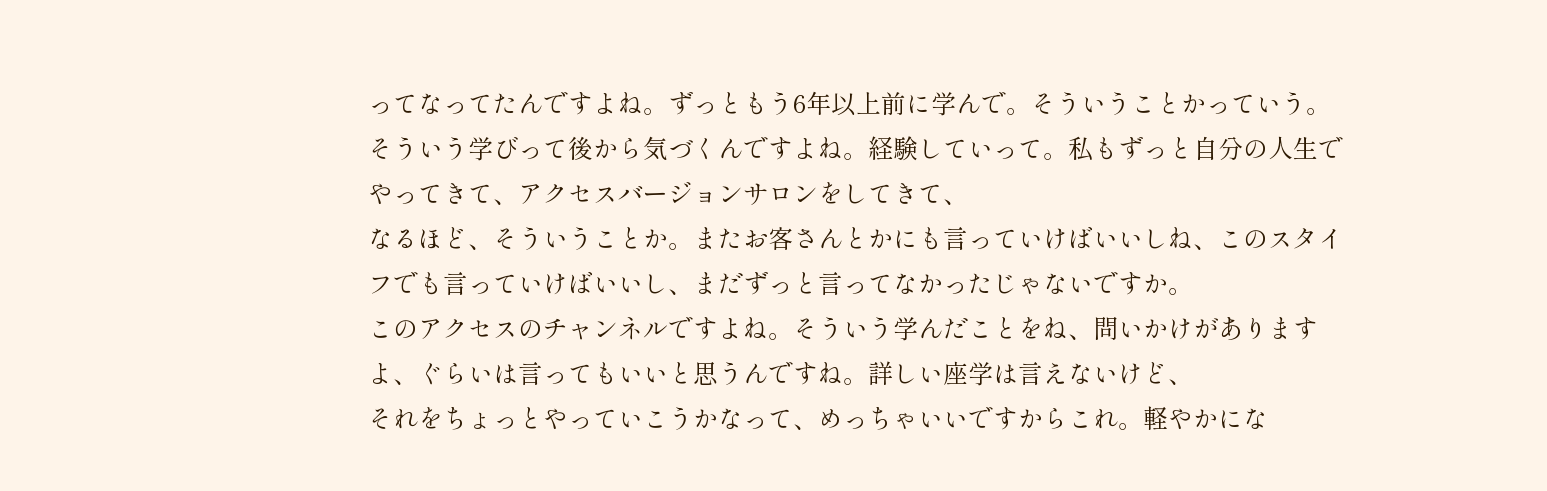ってなってたんですよね。ずっともう6年以上前に学んで。そういうことかっていう。
そういう学びって後から気づくんですよね。経験していって。私もずっと自分の人生でやってきて、アクセスバージョンサロンをしてきて、
なるほど、そういうことか。またお客さんとかにも言っていけばいいしね、このスタイフでも言っていけばいいし、まだずっと言ってなかったじゃないですか。
このアクセスのチャンネルですよね。そういう学んだことをね、問いかけがありますよ、ぐらいは言ってもいいと思うんですね。詳しい座学は言えないけど、
それをちょっとやっていこうかなって、めっちゃいいですからこれ。軽やかにな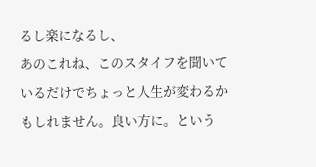るし楽になるし、
あのこれね、このスタイフを聞いているだけでちょっと人生が変わるかもしれません。良い方に。という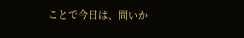ことで今日は、問いか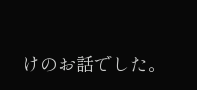けのお話でした。